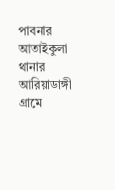পাবনার আতাইকুলা থানার আরিয়াডাঙ্গী গ্রামে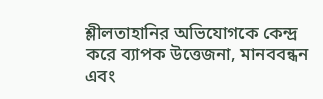শ্লীলতাহানির অভিযোগকে কেন্দ্র করে ব্যাপক উত্তেজনা, মানববন্ধন এবং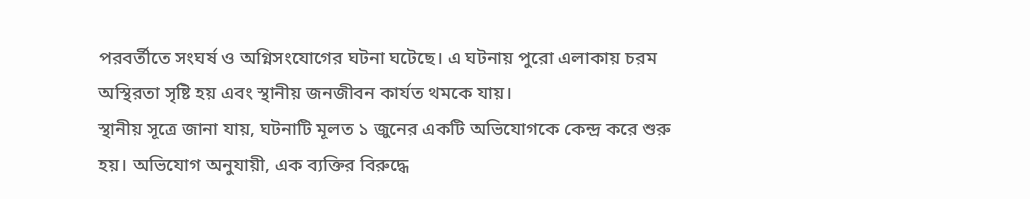পরবর্তীতে সংঘর্ষ ও অগ্নিসংযোগের ঘটনা ঘটেছে। এ ঘটনায় পুরো এলাকায় চরম অস্থিরতা সৃষ্টি হয় এবং স্থানীয় জনজীবন কার্যত থমকে যায়।
স্থানীয় সূত্রে জানা যায়, ঘটনাটি মূলত ১ জুনের একটি অভিযোগকে কেন্দ্র করে শুরু হয়। অভিযোগ অনুযায়ী, এক ব্যক্তির বিরুদ্ধে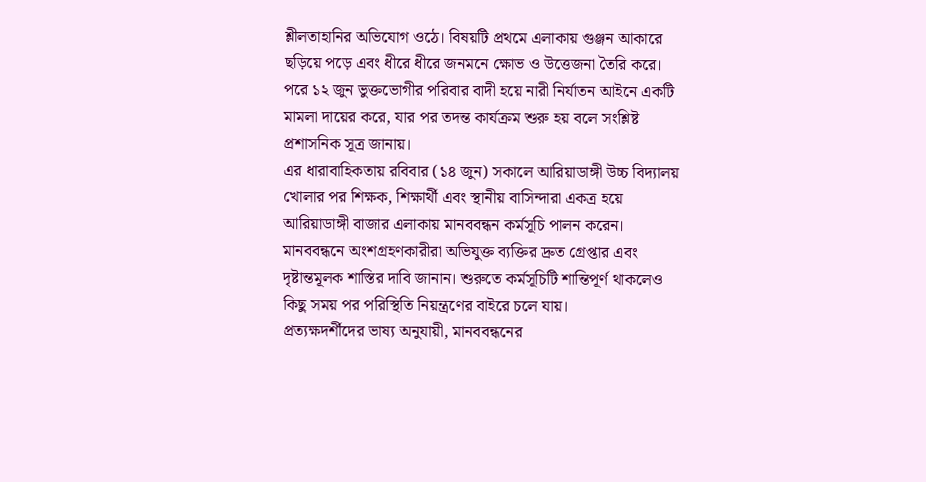শ্লীলতাহানির অভিযোগ ওঠে। বিষয়টি প্রথমে এলাকায় গুঞ্জন আকারে ছড়িয়ে পড়ে এবং ধীরে ধীরে জনমনে ক্ষোভ ও উত্তেজনা তৈরি করে। পরে ১২ জুন ভুক্তভোগীর পরিবার বাদী হয়ে নারী নির্যাতন আইনে একটি মামলা দায়ের করে, যার পর তদন্ত কার্যক্রম শুরু হয় বলে সংশ্লিষ্ট প্রশাসনিক সূত্র জানায়।
এর ধারাবাহিকতায় রবিবার (১৪ জুন) সকালে আরিয়াডাঙ্গী উচ্চ বিদ্যালয় খোলার পর শিক্ষক, শিক্ষার্থী এবং স্থানীয় বাসিন্দারা একত্র হয়ে আরিয়াডাঙ্গী বাজার এলাকায় মানববন্ধন কর্মসূচি পালন করেন। মানববন্ধনে অংশগ্রহণকারীরা অভিযুক্ত ব্যক্তির দ্রুত গ্রেপ্তার এবং দৃষ্টান্তমূলক শাস্তির দাবি জানান। শুরুতে কর্মসূচিটি শান্তিপূর্ণ থাকলেও কিছু সময় পর পরিস্থিতি নিয়ন্ত্রণের বাইরে চলে যায়।
প্রত্যক্ষদর্শীদের ভাষ্য অনুযায়ী, মানববন্ধনের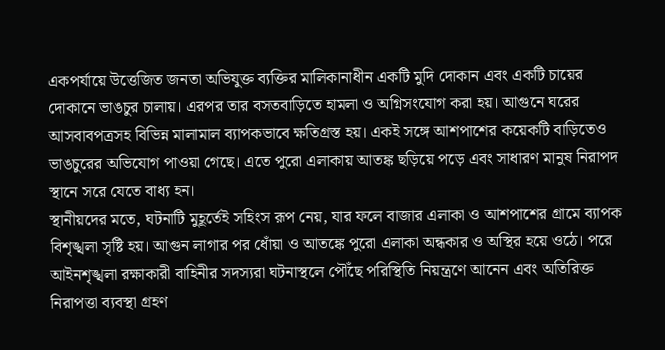একপর্যায়ে উত্তেজিত জনতা অভিযুক্ত ব্যক্তির মালিকানাধীন একটি মুদি দোকান এবং একটি চায়ের দোকানে ভাঙচুর চালায়। এরপর তার বসতবাড়িতে হামলা ও অগ্নিসংযোগ করা হয়। আগুনে ঘরের আসবাবপত্রসহ বিভিন্ন মালামাল ব্যাপকভাবে ক্ষতিগ্রস্ত হয়। একই সঙ্গে আশপাশের কয়েকটি বাড়িতেও ভাঙচুরের অভিযোগ পাওয়া গেছে। এতে পুরো এলাকায় আতঙ্ক ছড়িয়ে পড়ে এবং সাধারণ মানুষ নিরাপদ স্থানে সরে যেতে বাধ্য হন।
স্থানীয়দের মতে, ঘটনাটি মুহূর্তেই সহিংস রূপ নেয়, যার ফলে বাজার এলাকা ও আশপাশের গ্রামে ব্যাপক বিশৃঙ্খলা সৃষ্টি হয়। আগুন লাগার পর ধোঁয়া ও আতঙ্কে পুরো এলাকা অন্ধকার ও অস্থির হয়ে ওঠে। পরে আইনশৃঙ্খলা রক্ষাকারী বাহিনীর সদস্যরা ঘটনাস্থলে পৌঁছে পরিস্থিতি নিয়ন্ত্রণে আনেন এবং অতিরিক্ত নিরাপত্তা ব্যবস্থা গ্রহণ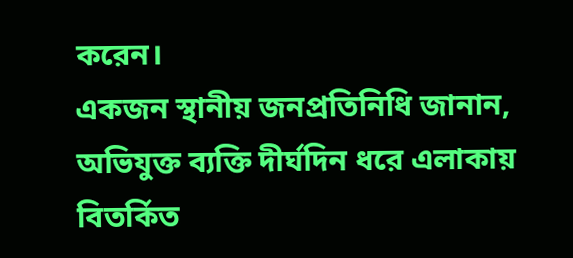করেন।
একজন স্থানীয় জনপ্রতিনিধি জানান, অভিযুক্ত ব্যক্তি দীর্ঘদিন ধরে এলাকায় বিতর্কিত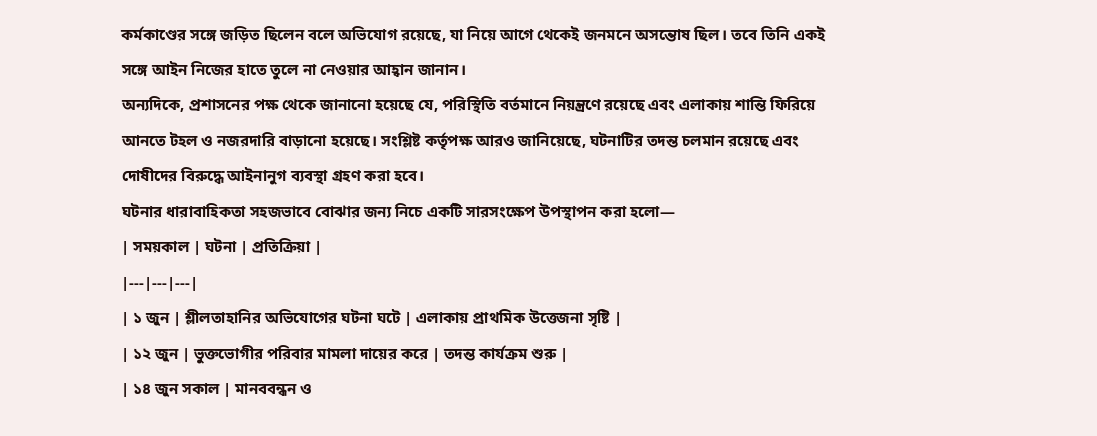কর্মকাণ্ডের সঙ্গে জড়িত ছিলেন বলে অভিযোগ রয়েছে, যা নিয়ে আগে থেকেই জনমনে অসন্তোষ ছিল। তবে তিনি একই সঙ্গে আইন নিজের হাতে তুলে না নেওয়ার আহ্বান জানান।
অন্যদিকে, প্রশাসনের পক্ষ থেকে জানানো হয়েছে যে, পরিস্থিতি বর্তমানে নিয়ন্ত্রণে রয়েছে এবং এলাকায় শান্তি ফিরিয়ে আনতে টহল ও নজরদারি বাড়ানো হয়েছে। সংশ্লিষ্ট কর্তৃপক্ষ আরও জানিয়েছে, ঘটনাটির তদন্ত চলমান রয়েছে এবং দোষীদের বিরুদ্ধে আইনানুগ ব্যবস্থা গ্রহণ করা হবে।
ঘটনার ধারাবাহিকতা সহজভাবে বোঝার জন্য নিচে একটি সারসংক্ষেপ উপস্থাপন করা হলো—
| সময়কাল | ঘটনা | প্রতিক্রিয়া |
|---|---|---|
| ১ জুন | শ্লীলতাহানির অভিযোগের ঘটনা ঘটে | এলাকায় প্রাথমিক উত্তেজনা সৃষ্টি |
| ১২ জুন | ভুক্তভোগীর পরিবার মামলা দায়ের করে | তদন্ত কার্যক্রম শুরু |
| ১৪ জুন সকাল | মানববন্ধন ও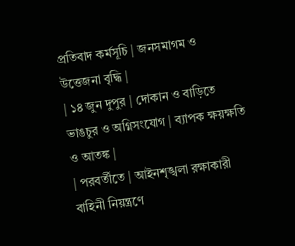প্রতিবাদ কর্মসূচি | জনসমাগম ও উত্তেজনা বৃদ্ধি |
| ১৪ জুন দুপুর | দোকান ও বাড়িতে ভাঙচুর ও অগ্নিসংযোগ | ব্যাপক ক্ষয়ক্ষতি ও আতঙ্ক |
| পরবর্তীতে | আইনশৃঙ্খলা রক্ষাকারী বাহিনী নিয়ন্ত্রণে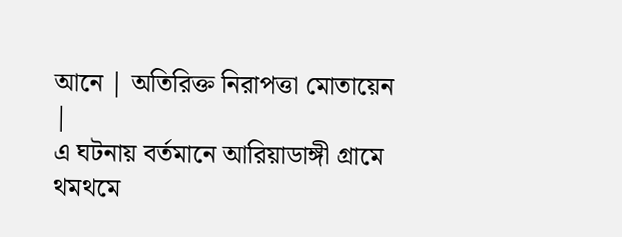আনে | অতিরিক্ত নিরাপত্তা মোতায়েন |
এ ঘটনায় বর্তমানে আরিয়াডাঙ্গী গ্রামে থমথমে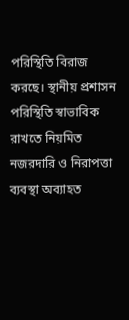পরিস্থিতি বিরাজ করছে। স্থানীয় প্রশাসন পরিস্থিতি স্বাভাবিক রাখতে নিয়মিত নজরদারি ও নিরাপত্তা ব্যবস্থা অব্যাহত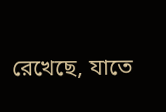রেখেছে, যাতে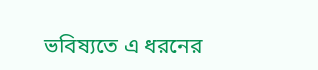ভবিষ্যতে এ ধরনের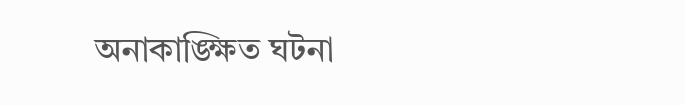অনাকাঙ্ক্ষিত ঘটনা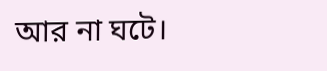আর না ঘটে।